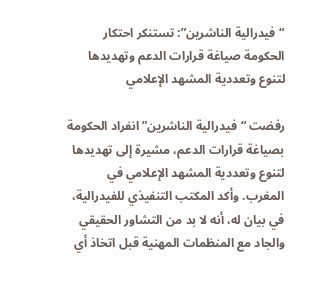“فيدرالية الناشرين”: تستنكر احتكار الحكومة صياغة قرارات الدعم وتهديدها لتنوع وتعددية المشهد الإعلامي

رفضت “فيدرالية الناشرين” انفراد الحكومة بصياغة قرارات الدعم، مشيرة إلى تهديدها لتنوع وتعددية المشهد الإعلامي في المغرب. وأكد المكتب التنفيذي للفيدرالية، في بيان له، أنه لا بد من التشاور الحقيقي والجاد مع المنظمات المهنية قبل اتخاذ أي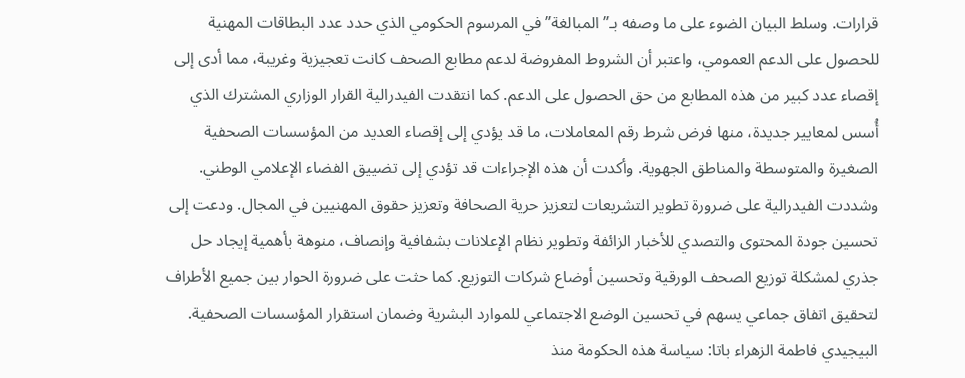قرارات. وسلط البيان الضوء على ما وصفه بـ”المبالغة” في المرسوم الحكومي الذي حدد عدد البطاقات المهنية للحصول على الدعم العمومي، واعتبر أن الشروط المفروضة لدعم مطابع الصحف كانت تعجيزية وغريبة، مما أدى إلى إقصاء عدد كبير من هذه المطابع من حق الحصول على الدعم. كما انتقدت الفيدرالية القرار الوزاري المشترك الذي أُسس لمعايير جديدة، منها فرض شرط رقم المعاملات، ما قد يؤدي إلى إقصاء العديد من المؤسسات الصحفية الصغيرة والمتوسطة والمناطق الجهوية. وأكدت أن هذه الإجراءات قد تؤدي إلى تضييق الفضاء الإعلامي الوطني. وشددت الفيدرالية على ضرورة تطوير التشريعات لتعزيز حرية الصحافة وتعزيز حقوق المهنيين في المجال. ودعت إلى تحسين جودة المحتوى والتصدي للأخبار الزائفة وتطوير نظام الإعلانات بشفافية وإنصاف، منوهة بأهمية إيجاد حل جذري لمشكلة توزيع الصحف الورقية وتحسين أوضاع شركات التوزيع. كما حثت على ضرورة الحوار بين جميع الأطراف لتحقيق اتفاق جماعي يسهم في تحسين الوضع الاجتماعي للموارد البشرية وضمان استقرار المؤسسات الصحفية.
البيجيدي فاطمة الزهراء باتا: سياسة هذه الحكومة منذ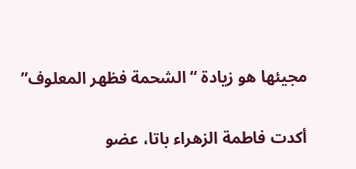مجيئها هو زيادة “الشحمة فظهر المعلوف”

أكدت فاطمة الزهراء باتا، عضو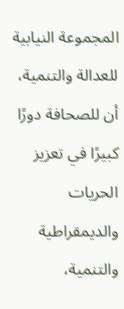المجموعة النيابية للعدالة والتنمية، أن للصحافة دورًا كبيرًا في تعزيز الحريات والديمقراطية والتنمية،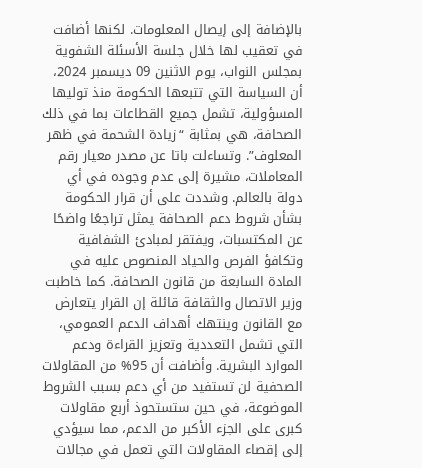بالإضافة إلى إيصال المعلومات. لكنها أضافت في تعقيب لها خلال جلسة الأسئلة الشفوية بمجلس النواب، يوم الاثنين 09 ديسمبر 2024، أن السياسة التي تتبعها الحكومة منذ توليها المسؤولية، تشمل جميع القطاعات بما في ذلك الصحافة، هي بمثابة “زيادة الشحمة في ظهر المعلوف”. وتساءلت باتا عن مصدر معيار رقم المعاملات، مشيرة إلى عدم وجوده في أي دولة بالعالم. وشددت على أن قرار الحكومة بشأن شروط دعم الصحافة يمثل تراجعًا واضحًا عن المكتسبات، ويفتقر لمبادئ الشفافية وتكافؤ الفرص والحياد المنصوص عليه في المادة السابعة من قانون الصحافة. كما خاطبت وزير الاتصال والثقافة قائلة إن القرار يتعارض مع القانون وينتهك أهداف الدعم العمومي، التي تشمل التعددية وتعزيز القراءة ودعم الموارد البشرية. وأضافت أن 95% من المقاولات الصحفية لن تستفيد من أي دعم بسبب الشروط الموضوعة، في حين ستستحوذ أربع مقاولات كبرى على الجزء الأكبر من الدعم، مما سيؤدي إلى إقصاء المقاولات التي تعمل في مجالات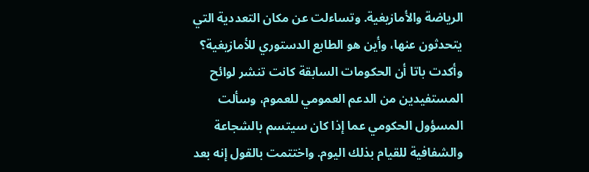الرياضة والأمازيغية. وتساءلت عن مكان التعددية التي يتحدثون عنها، وأين هو الطابع الدستوري للأمازيغية؟ وأكدت باتا أن الحكومات السابقة كانت تنشر لوائح المستفيدين من الدعم العمومي للعموم، وسألت المسؤول الحكومي عما إذا كان سيتسم بالشجاعة والشفافية للقيام بذلك اليوم. واختتمت بالقول إنه بعد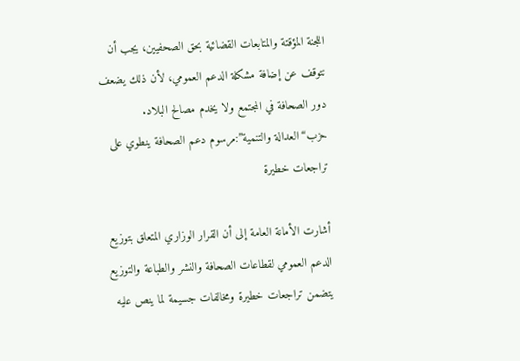اللجنة المؤقتة والمتابعات القضائية بحق الصحفيين، يجب أن نتوقف عن إضافة مشكلة الدعم العمومي، لأن ذلك يضعف دور الصحافة في المجتمع ولا يخدم مصالح البلاد.
حزب“العدالة والتنمية”:مرسوم دعم الصحافة ينطوي على تراجعات خطيرة

أشارت الأمانة العامة إلى أن القرار الوزاري المتعلق بتوزيع الدعم العمومي لقطاعات الصحافة والنشر والطباعة والتوزيع يتضمن تراجعات خطيرة ومخالفات جسيمة لما ينص عليه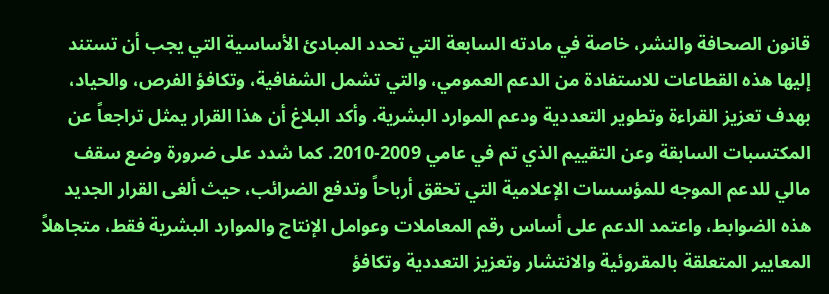قانون الصحافة والنشر، خاصة في مادته السابعة التي تحدد المبادئ الأساسية التي يجب أن تستند إليها هذه القطاعات للاستفادة من الدعم العمومي، والتي تشمل الشفافية، وتكافؤ الفرص، والحياد، بهدف تعزيز القراءة وتطوير التعددية ودعم الموارد البشرية. وأكد البلاغ أن هذا القرار يمثل تراجعاً عن المكتسبات السابقة وعن التقييم الذي تم في عامي 2009-2010. كما شدد على ضرورة وضع سقف مالي للدعم الموجه للمؤسسات الإعلامية التي تحقق أرباحاً وتدفع الضرائب، حيث ألغى القرار الجديد هذه الضوابط، واعتمد الدعم على أساس رقم المعاملات وعوامل الإنتاج والموارد البشرية فقط، متجاهلاً المعايير المتعلقة بالمقروئية والانتشار وتعزيز التعددية وتكافؤ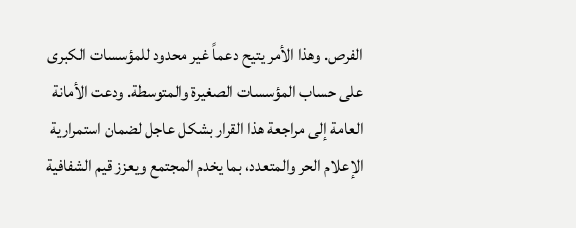الفرص. وهذا الأمر يتيح دعماً غير محدود للمؤسسات الكبرى على حساب المؤسسات الصغيرة والمتوسطة. ودعت الأمانة العامة إلى مراجعة هذا القرار بشكل عاجل لضمان استمرارية الإعلام الحر والمتعدد، بما يخدم المجتمع ويعزز قيم الشفافية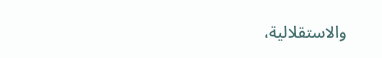والاستقلالية،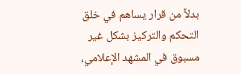بدلاً من قرار يساهم في خلق التحكم والتركيز بشكل غير مسبوق في المشهد الإعلامي،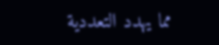مما يهدد التعددية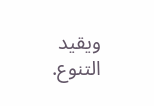ويقيد التنوع.